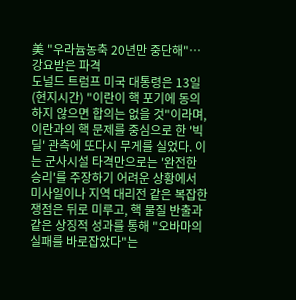美 "우라늄농축 20년만 중단해"…강요받은 파격
도널드 트럼프 미국 대통령은 13일(현지시간) "이란이 핵 포기에 동의하지 않으면 합의는 없을 것"이라며, 이란과의 핵 문제를 중심으로 한 '빅딜' 관측에 또다시 무게를 실었다. 이는 군사시설 타격만으로는 '완전한 승리'를 주장하기 어려운 상황에서 미사일이나 지역 대리전 같은 복잡한 쟁점은 뒤로 미루고, 핵 물질 반출과 같은 상징적 성과를 통해 "오바마의 실패를 바로잡았다"는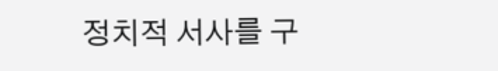정치적 서사를 구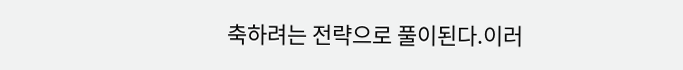축하려는 전략으로 풀이된다.이러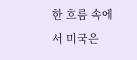한 흐름 속에서 미국은